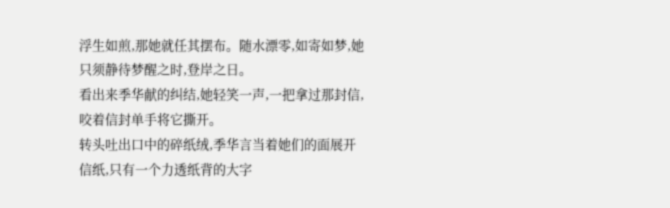浮生如煎,那她就任其摆布。随水漂零,如寄如梦,她只须静待梦醒之时,登岸之日。
看出来季华献的纠结,她轻笑一声,一把拿过那封信,咬着信封单手将它撕开。
转头吐出口中的碎纸绒,季华言当着她们的面展开信纸,只有一个力透纸背的大字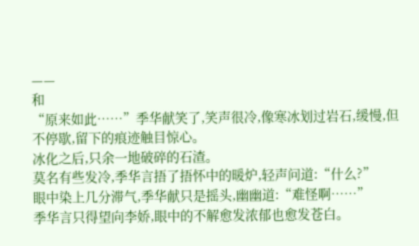——
和
“原来如此……”季华献笑了,笑声很冷,像寒冰划过岩石,缓慢,但不停歇,留下的痕迹触目惊心。
冰化之后,只余一地破碎的石渣。
莫名有些发冷,季华言捂了捂怀中的暖炉,轻声问道:“什么?”
眼中染上几分滞气,季华献只是摇头,幽幽道:“难怪啊……”
季华言只得望向李娇,眼中的不解愈发浓郁也愈发苍白。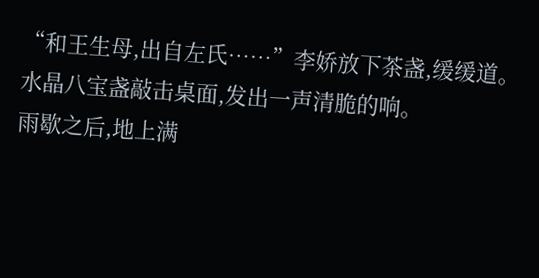“和王生母,出自左氏……”李娇放下茶盏,缓缓道。
水晶八宝盏敲击桌面,发出一声清脆的响。
雨歇之后,地上满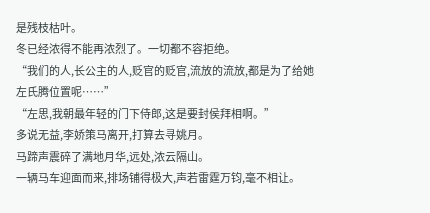是残枝枯叶。
冬已经浓得不能再浓烈了。一切都不容拒绝。
“我们的人,长公主的人,贬官的贬官,流放的流放,都是为了给她左氏腾位置呢……”
“左思,我朝最年轻的门下侍郎,这是要封侯拜相啊。”
多说无益,李娇策马离开,打算去寻姚月。
马蹄声震碎了满地月华,远处,浓云隔山。
一辆马车迎面而来,排场铺得极大,声若雷霆万钧,毫不相让。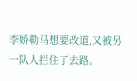李娇勒马想要改道,又被另一队人拦住了去路。